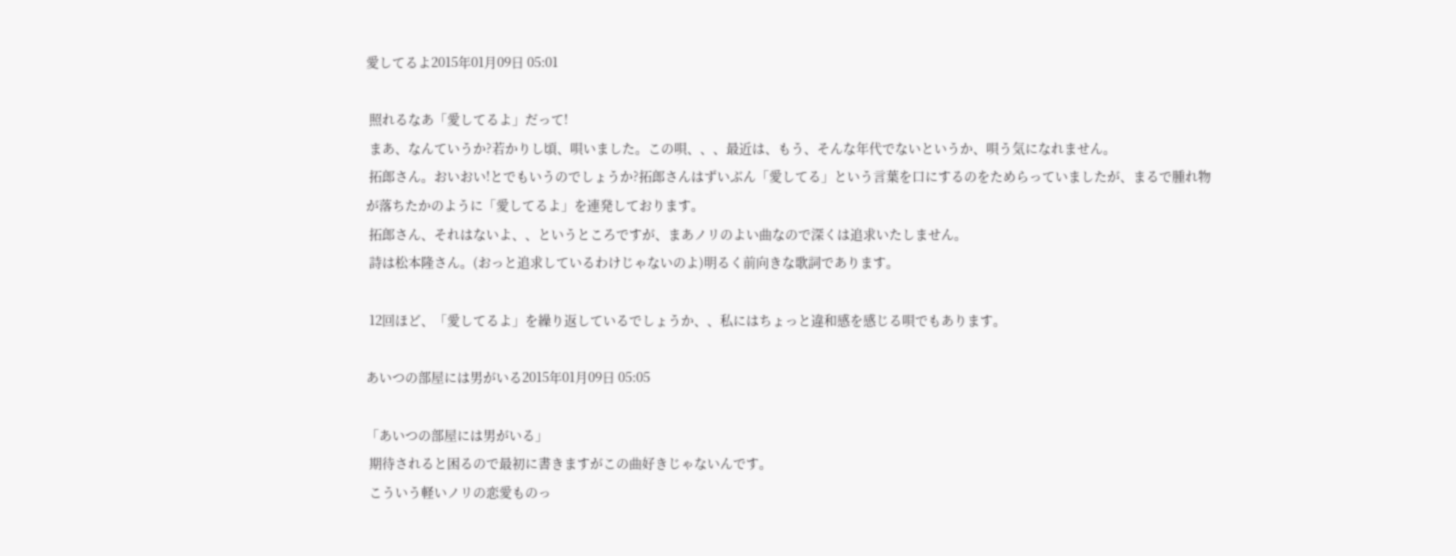愛してるよ2015年01月09日 05:01

 照れるなあ「愛してるよ」だって!
 まあ、なんていうか?若かりし頃、唄いました。この唄、、、最近は、もう、そんな年代でないというか、唄う気になれません。
 拓郎さん。おいおい!とでもいうのでしょうか?拓郎さんはずいぶん「愛してる」という言葉を口にするのをためらっていましたが、まるで腫れ物が落ちたかのように「愛してるよ」を連発しております。
 拓郎さん、それはないよ、、というところですが、まあノリのよい曲なので深くは追求いたしません。
 詩は松本隆さん。(おっと追求しているわけじゃないのよ)明るく前向きな歌詞であります。

 12回ほど、「愛してるよ」を繰り返しているでしょうか、、私にはちょっと違和感を感じる唄でもあります。

あいつの部屋には男がいる2015年01月09日 05:05

「あいつの部屋には男がいる」
 期待されると困るので最初に書きますがこの曲好きじゃないんです。
 こういう軽いノリの恋愛ものっ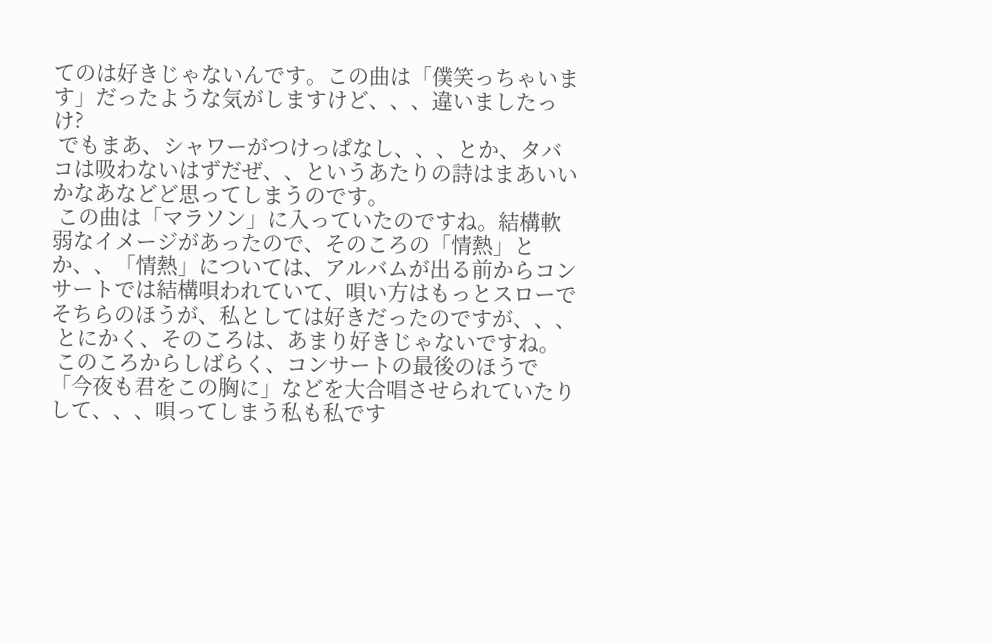てのは好きじゃないんです。この曲は「僕笑っちゃいます」だったような気がしますけど、、、違いましたっけ?
 でもまあ、シャワーがつけっぱなし、、、とか、タバコは吸わないはずだぜ、、というあたりの詩はまあいいかなあなどど思ってしまうのです。
 この曲は「マラソン」に入っていたのですね。結構軟弱なイメージがあったので、そのころの「情熱」とか、、「情熱」については、アルバムが出る前からコンサートでは結構唄われていて、唄い方はもっとスローでそちらのほうが、私としては好きだったのですが、、、
 とにかく、そのころは、あまり好きじゃないですね。
 このころからしばらく、コンサートの最後のほうで「今夜も君をこの胸に」などを大合唱させられていたりして、、、唄ってしまう私も私です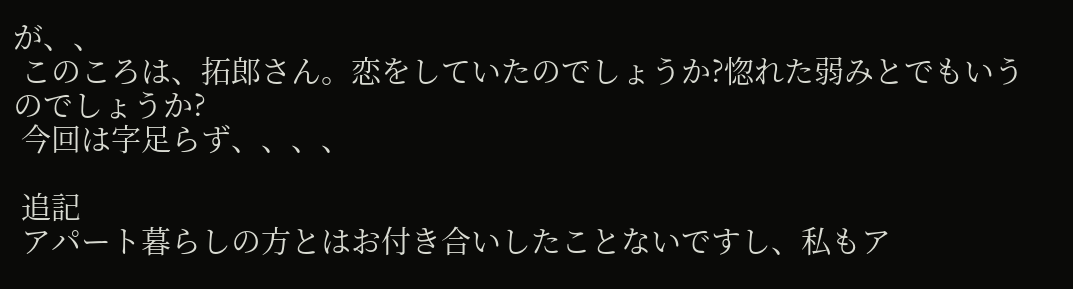が、、
 このころは、拓郎さん。恋をしていたのでしょうか?惚れた弱みとでもいうのでしょうか?
 今回は字足らず、、、、

 追記
 アパート暮らしの方とはお付き合いしたことないですし、私もア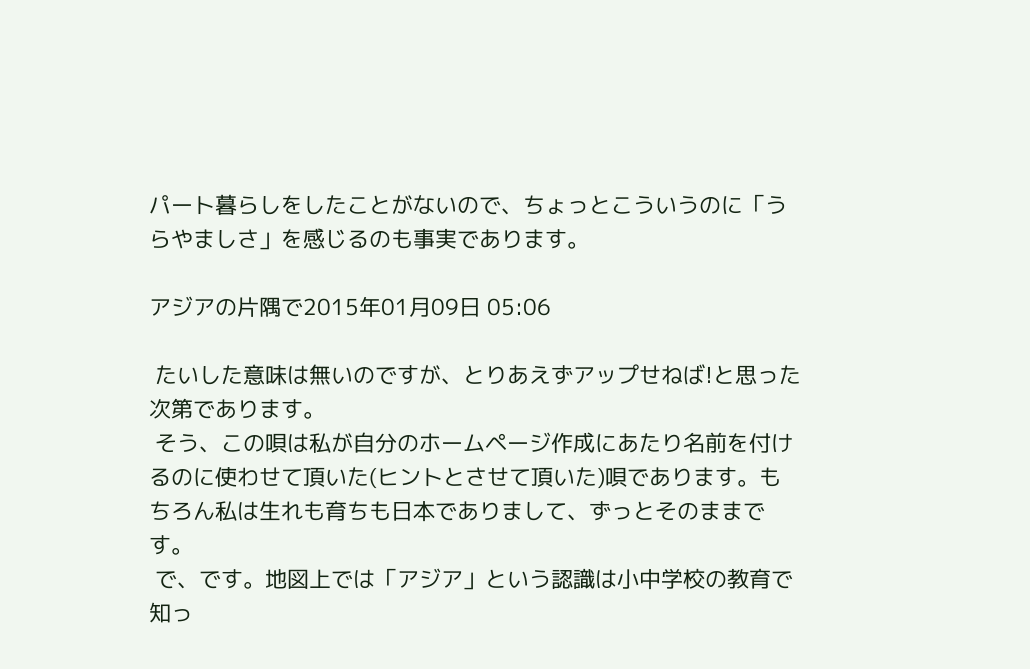パート暮らしをしたことがないので、ちょっとこういうのに「うらやましさ」を感じるのも事実であります。

アジアの片隅で2015年01月09日 05:06

 たいした意味は無いのですが、とりあえずアップせねば!と思った次第であります。
 そう、この唄は私が自分のホームページ作成にあたり名前を付けるのに使わせて頂いた(ヒントとさせて頂いた)唄であります。もちろん私は生れも育ちも日本でありまして、ずっとそのままです。
 で、です。地図上では「アジア」という認識は小中学校の教育で知っ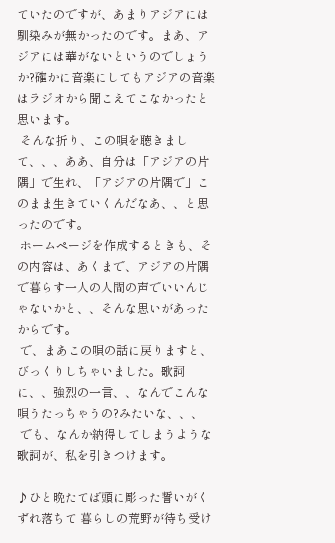ていたのですが、あまりアジアには馴染みが無かったのです。まあ、アジアには華がないというのでしょうか?確かに音楽にしてもアジアの音楽はラジオから聞こえてこなかったと思います。
 そんな折り、この唄を聴きまして、、、ああ、自分は「アジアの片隅」で生れ、「アジアの片隅で」このまま生きていくんだなあ、、と思ったのです。
 ホームページを作成するときも、その内容は、あくまで、アジアの片隅で暮らす一人の人間の声でいいんじゃないかと、、そんな思いがあったからです。
 で、まあこの唄の話に戻りますと、びっくりしちゃいました。歌詞に、、強烈の一言、、なんでこんな唄うたっちゃうの?みたいな、、、
 でも、なんか納得してしまうような歌詞が、私を引きつけます。

♪ひと晩たてば頭に彫った誓いがくずれ落ちて 暮らしの荒野が待ち受け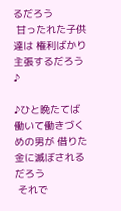るだろう
 甘ったれた子供達は 権利ばかり主張するだろう♪

♪ひと晩たてば 働いて働きづくめの男が 借りた金に滅ぼされるだろう
 それで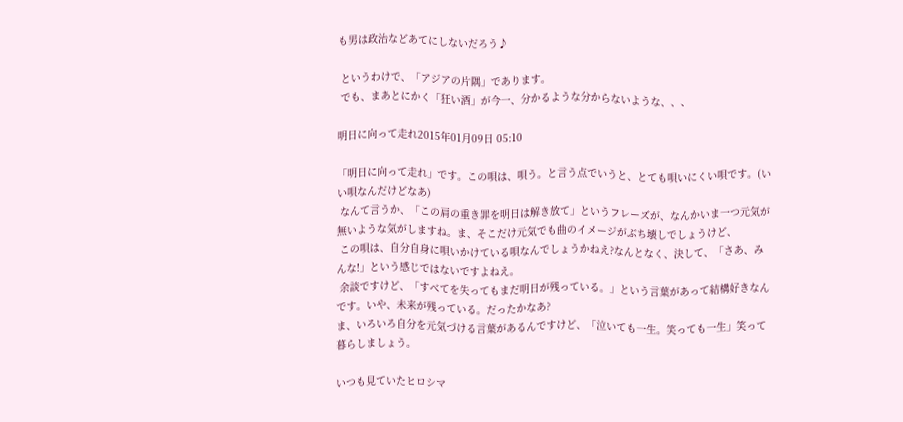も男は政治などあてにしないだろう♪

 というわけで、「アジアの片隅」であります。
 でも、まあとにかく「狂い酒」が今一、分かるような分からないような、、、

明日に向って走れ2015年01月09日 05:10

「明日に向って走れ」です。この唄は、唄う。と言う点でいうと、とても唄いにくい唄です。(いい唄なんだけどなあ)
 なんて言うか、「この肩の重き罪を明日は解き放て」というフレーズが、なんかいま一つ元気が無いような気がしますね。ま、そこだけ元気でも曲のイメージがぶち壊しでしょうけど、
 この唄は、自分自身に唄いかけている唄なんでしょうかねえ?なんとなく、決して、「さあ、みんな!」という感じではないですよねえ。
 余談ですけど、「すべてを失ってもまだ明日が残っている。」という言葉があって結構好きなんです。いや、未来が残っている。だったかなあ?
ま、いろいろ自分を元気づける言葉があるんですけど、「泣いても一生。笑っても一生」笑って暮らしましょう。

いつも見ていたヒロシマ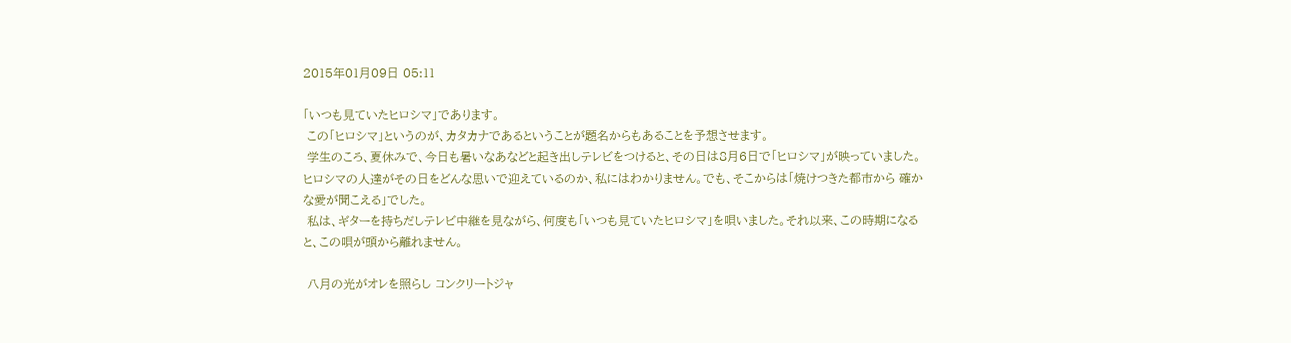2015年01月09日 05:11

「いつも見ていたヒロシマ」であります。
 この「ヒロシマ」というのが、カタカナであるということが題名からもあることを予想させます。
 学生のころ、夏休みで、今日も暑いなあなどと起き出しテレビをつけると、その日は8月6日で「ヒロシマ」が映っていました。ヒロシマの人達がその日をどんな思いで迎えているのか、私にはわかりません。でも、そこからは「焼けつきた都市から 確かな愛が聞こえる」でした。
 私は、ギターを持ちだしテレビ中継を見ながら、何度も「いつも見ていたヒロシマ」を唄いました。それ以来、この時期になると、この唄が頭から離れません。

 八月の光がオレを照らし コンクリートジャ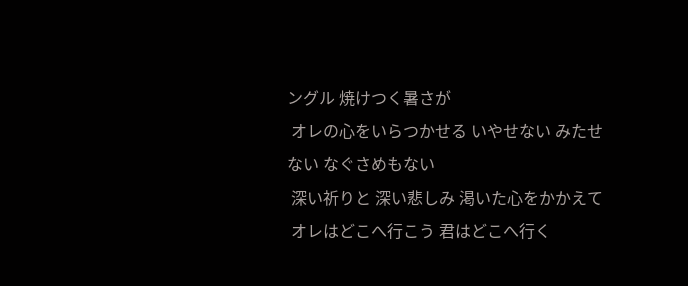ングル 焼けつく暑さが
 オレの心をいらつかせる いやせない みたせない なぐさめもない
 深い祈りと 深い悲しみ 渇いた心をかかえて
 オレはどこへ行こう 君はどこへ行く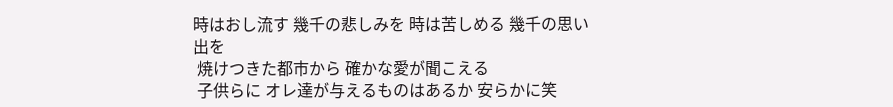時はおし流す 幾千の悲しみを 時は苦しめる 幾千の思い出を
 焼けつきた都市から 確かな愛が聞こえる
 子供らに オレ達が与えるものはあるか 安らかに笑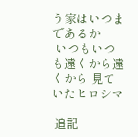う家はいつまであるか
 いつもいつも遠くから遠くから 見ていたヒロシマ

 追記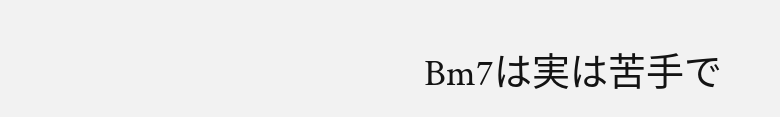Bm7は実は苦手で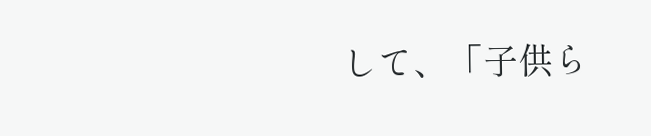して、「子供ら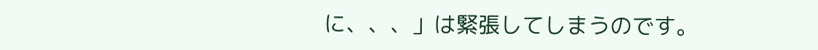に、、、」は緊張してしまうのです。